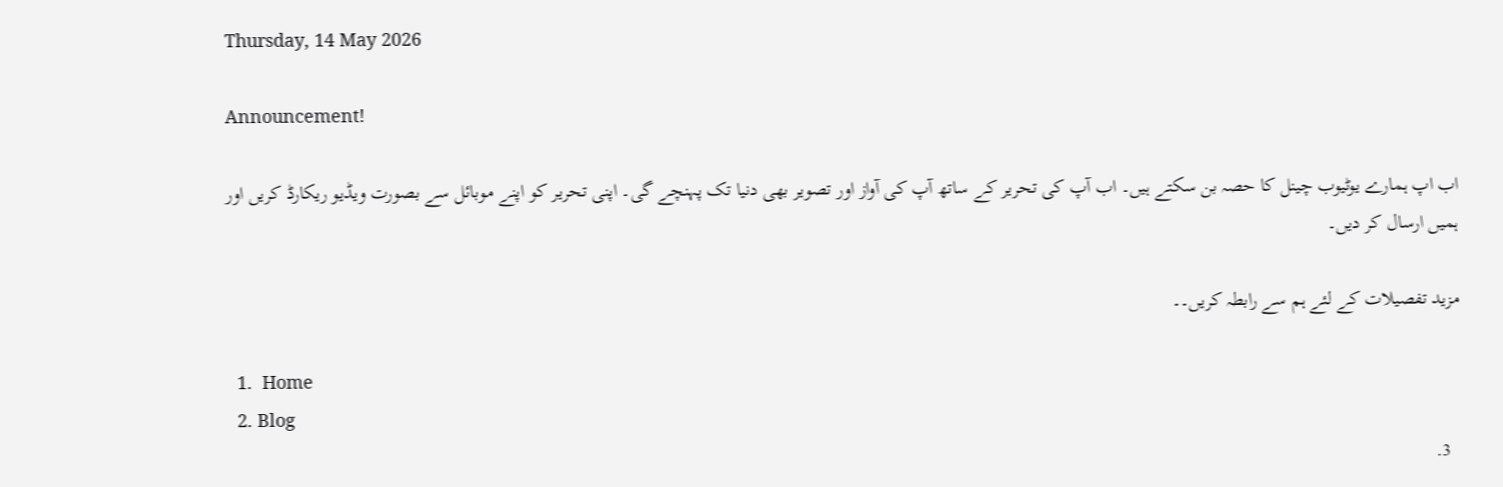Thursday, 14 May 2026

Announcement!

اب اپ ہمارے یوٹیوب چینل کا حصہ بن سکتے ہیں۔ اب آپ کی تحریر کے ساتھ آپ کی آواز اور تصویر بھی دنیا تک پہنچے گی۔ اپنی تحریر کو اپنے موبائل سے بصورت ویڈیو ریکارڈ کریں اور ہمیں ارسال کر دیں۔

مزید تفصیلات کے لئے ہم سے رابطہ کریں۔۔

  1.  Home
  2. Blog
  3.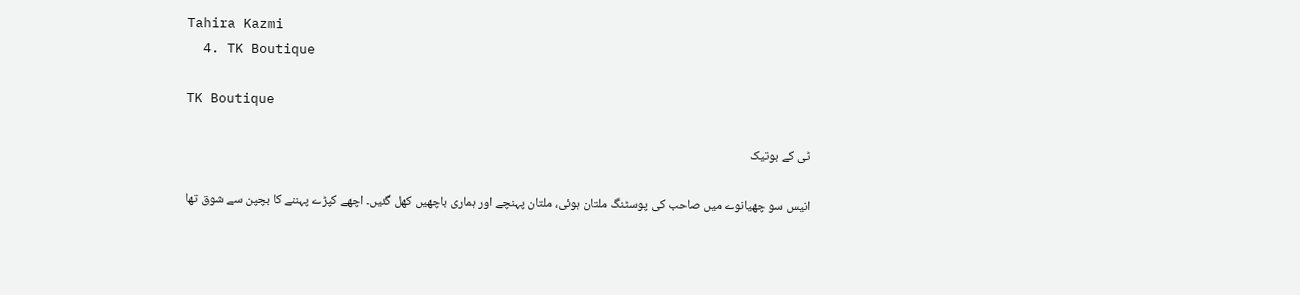Tahira Kazmi
  4. TK Boutique

TK Boutique

ٹی کے بوتیک

انیس سو چھیانوے میں صاحب کی پوسٹنگ ملتان ہوئی، ملتان پہنچے اور ہماری باچھیں کھل گئیں۔ اچھے کپڑے پہننے کا بچپن سے شوق تھا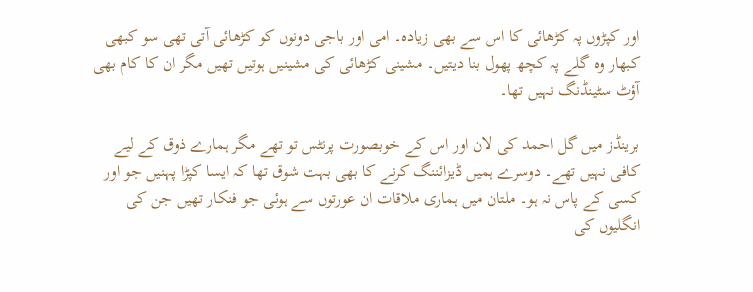اور کپڑوں پہ کڑھائی کا اس سے بھی زیادہ۔ امی اور باجی دونوں کو کڑھائی آتی تھی سو کبھی کبھار وہ گلے پہ کچھ پھول بنا دیتیں۔ مشینی کڑھائی کی مشینیں ہوتیں تھیں مگر ان کا کام بھی آؤٹ سٹینڈنگ نہیں تھا۔

برینڈز میں گل احمد کی لان اور اس کے خوبصورت پرنٹس تو تھے مگر ہمارے ذوق کے لیے کافی نہیں تھے۔ دوسرے ہمیں ڈیزائننگ کرنے کا بھی بہت شوق تھا کہ ایسا کپڑا پہنیں جو اور کسی کے پاس نہ ہو۔ ملتان میں ہماری ملاقات ان عورتوں سے ہوئی جو فنکار تھیں جن کی انگلیوں کی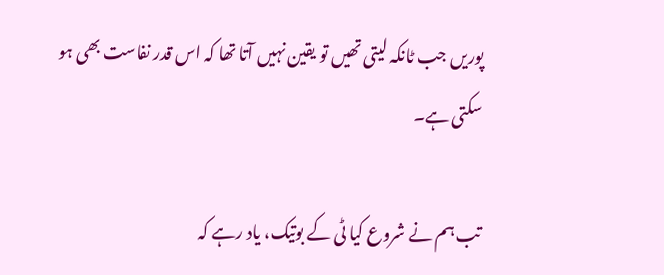پوریں جب ٹانکہ لیتی تھیں تو یقین نہیں آتا تھا کہ اس قدر نفاست بھی ہو سکتی ہے۔

تب ہم نے شروع کیا ٹی کے بوتیک، یاد رہے کہ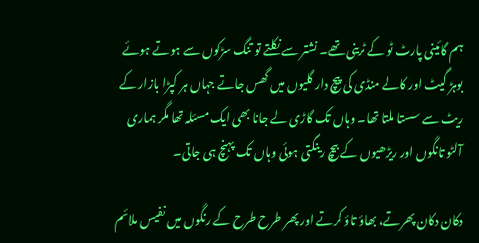ہم گائینی پارٹ ٹو کے ٹرینی تھے۔ نشتر سے نکلتے تو تنگ سڑکوں سے ہوتے ہوئے بوہڑ گیٹ اور کالے منڈی کی پیچ دار گلیوں میں گھس جاتے جہاں ہر کپڑا بازار کے ریٹ سے سستا ملتا تھا۔ وہاں تک گاڑی لے جانا بھی ایک مسئلہ تھا مگر ہماری آلٹو تانگوں اور ریڑھیوں کے بیچ رینگتی ہوئی وہاں تک پہنچ ہی جاتی۔

دکان دکان پھرتے، بھاؤ تاؤ کرتے اور پھر طرح طرح کے رنگوں میں نفیس ملائم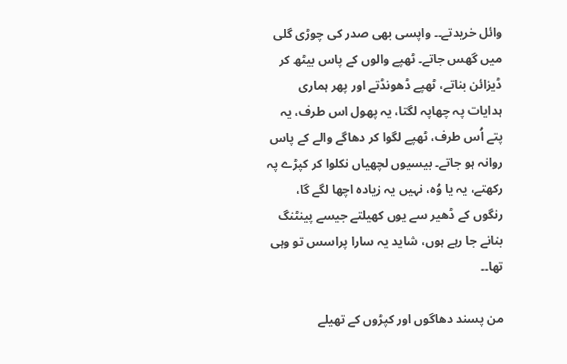وائل خریدتے۔۔ واپسی بھی صدر کی چوڑی گلی میں گھس جاتے۔ ٹھپے والوں کے پاس بیٹھ کر ڈیزائن بناتے، ٹھپے ڈھونڈتے اور پھر ہماری ہدایات پہ چھاپہ لگتا، یہ پھول اس طرف، یہ پتے اُس طرف، ٹھپے لگوا کر دھاگے والے کے پاس روانہ ہو جاتے۔ بیسیوں لچھیاں نکلوا کر کپڑے پہ رکھتے، یہ یا وُہ، نہیں یہ زیادہ اچھا لگے گا، رنگوں کے ڈھیر سے یوں کھیلتے جیسے پینٹنگ بنانے جا رہے ہوں، شاید یہ سارا پراسس تو وہی تھا۔۔

من پسند دھاگوں اور کپڑوں کے تھیلے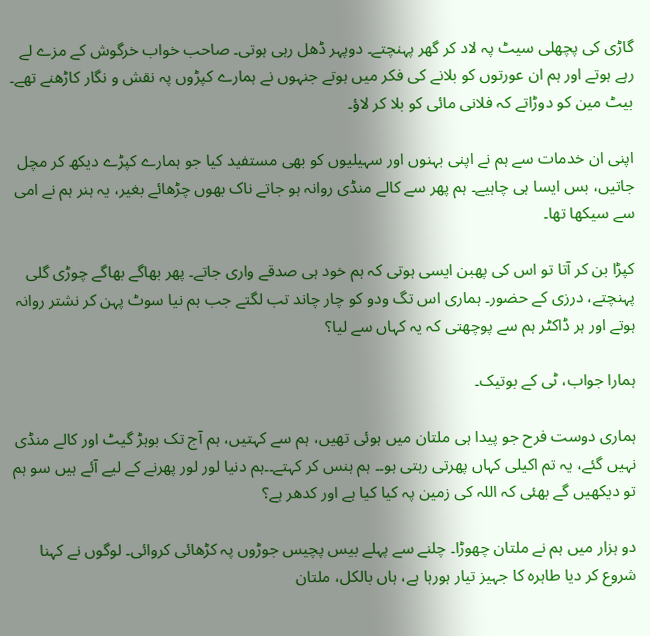گاڑی کی پچھلی سیٹ پہ لاد کر گھر پہنچتے۔ دوپہر ڈھل رہی ہوتی۔ صاحب خواب خرگوش کے مزے لے رہے ہوتے اور ہم ان عورتوں کو بلانے کی فکر میں ہوتے جنہوں نے ہمارے کپڑوں پہ نقش و نگار کاڑھنے تھے۔ بیٹ مین کو دوڑاتے کہ فلانی مائی کو بلا کر لاؤ۔

اپنی ان خدمات سے ہم نے اپنی بہنوں اور سہیلیوں کو بھی مستفید کیا جو ہمارے کپڑے دیکھ کر مچل جاتیں، بس ایسا ہی چاہیے۔ ہم پھر سے کالے منڈی روانہ ہو جاتے ناک بھوں چڑھائے بغیر، یہ ہنر ہم نے امی سے سیکھا تھا۔

کپڑا بن کر آتا تو اس کی پھبن ایسی ہوتی کہ ہم خود ہی صدقے واری جاتے۔ پھر بھاگے بھاگے چوڑی گلی پہنچتے، درزی کے حضور۔ ہماری اس تگ ودو کو چار چاند تب لگتے جب ہم نیا سوٹ پہن کر نشتر روانہ ہوتے اور ہر ڈاکٹر ہم سے پوچھتی کہ یہ کہاں سے لیا؟

ہمارا جواب، ٹی کے بوتیک۔

ہماری دوست فرح جو پیدا ہی ملتان میں ہوئی تھیں، ہم سے کہتیں، ہم آج تک بوہڑ گیٹ اور کالے منڈی نہیں گئے، یہ تم اکیلی کہاں پھرتی رہتی ہو۔۔ ہم ہنس کر کہتے۔۔ہم دنیا لور لور پھرنے کے لیے آئے ہیں سو ہم تو دیکھیں گے بھئی کہ اللہ کی زمین پہ کیا کیا ہے اور کدھر ہے؟

دو ہزار میں ہم نے ملتان چھوڑا۔ چلنے سے پہلے بیس پچیس جوڑوں پہ کڑھائی کروائی۔ لوگوں نے کہنا شروع کر دیا طاہرہ کا جہیز تیار ہورہا ہے، ہاں بالکل، ملتان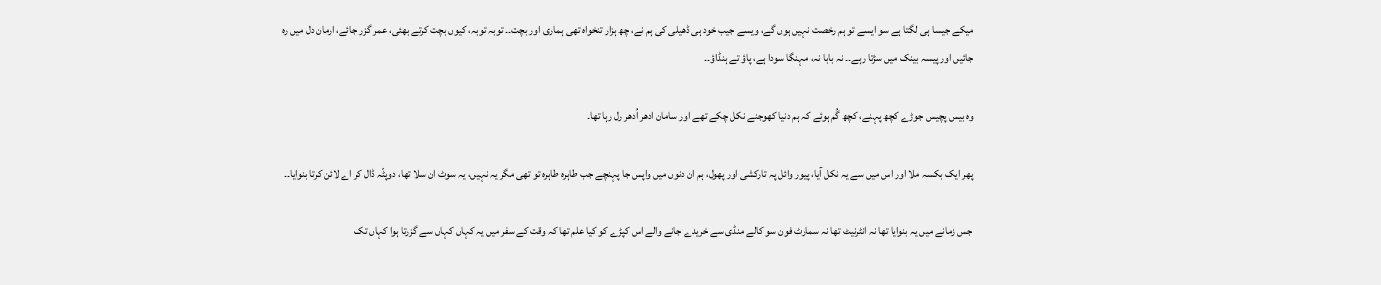میکے جیسا ہی لگتا ہے سو ایسے تو ہم رخصت نہیں ہوں گے، ویسے جیب خود ہی ڈھیلی کی ہم نے، چھ ہزار تنخواہ تھی ہماری اور بچت۔۔ توبہ توبہ، کیوں بچت کرتے بھئی، عمر گزر جائے، ارمان دل میں رہ جائیں اور پیسہ بینک میں سڑتا رہے۔۔ نہ بابا نہ، مہنگا سودا ہے، پاؤ تے ہنڈاؤ۔۔

وہ بیس پچیس جوڑے کچھ پہنے، کچھ گُم ہوئے کہ ہم دنیا کھوجنے نکل چکے تھے اور سامان ادھر اُدھر رل رہا تھا۔

پھر ایک بکسہ ملا اور اس میں سے یہ نکل آیا، پیور وائل پہ تارکشی اور پھول، ہم ان دنوں میں واپس جا پہنچے جب طاہرہ طاہرہ تو تھی مگر یہ نہیں، یہ سوٹ ان سلا تھا، دوپٹّہ ڈال کر اے لائن کرتا بنوایا۔۔

جس زمانے میں یہ بنوایا تھا نہ انٹرنیٹ تھا نہ سمارٹ فون سو کالے منڈی سے خریدے جانے والے اس کپڑے کو کیا علم تھا کہ وقت کے سفر میں یہ کہاں کہاں سے گزرتا ہوا کہاں تک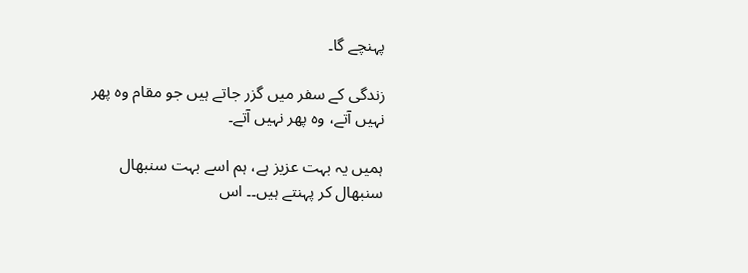پہنچے گا۔

زندگی کے سفر میں گزر جاتے ہیں جو مقام وہ پھر نہیں آتے، وہ پھر نہیں آتے۔

ہمیں یہ بہت عزیز ہے، ہم اسے بہت سنبھال سنبھال کر پہنتے ہیں۔۔ اس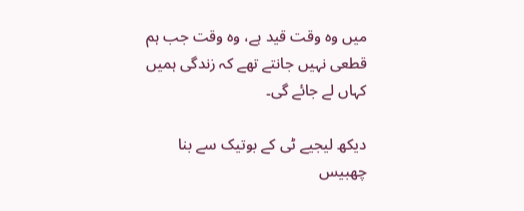میں وہ وقت قید ہے، وہ وقت جب ہم قطعی نہیں جانتے تھے کہ زندگی ہمیں کہاں لے جائے گی۔

دیکھ لیجیے ٹی کے بوتیک سے بنا چھبیس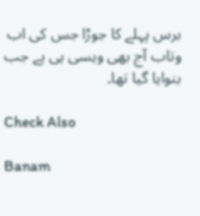برس پہلے کا جوڑا جس کی اب وتاب آج بھی ویسی ہی ہے جب بنوایا گیا تھا۔

Check Also

Banam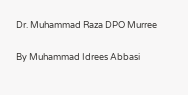Dr. Muhammad Raza DPO Murree

By Muhammad Idrees Abbasi